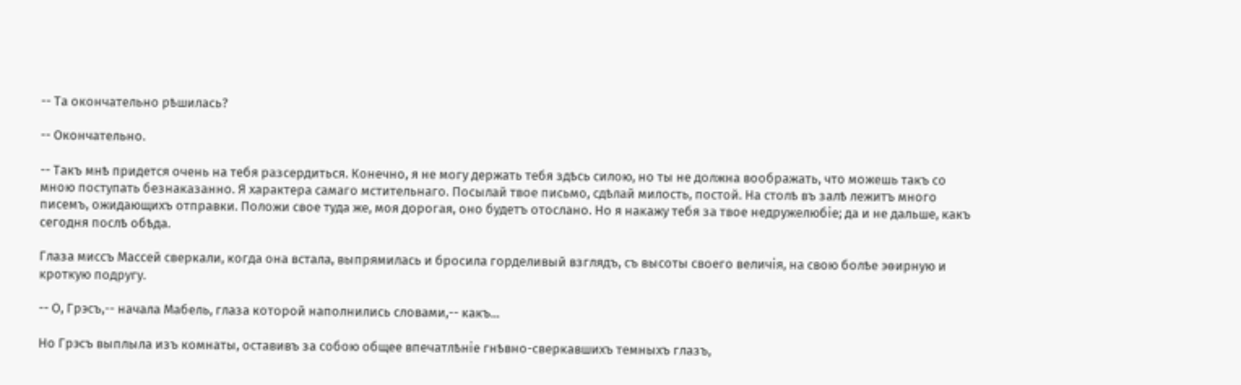-- Та окончательно рѣшилась?

-- Окончательно.

-- Такъ мнѣ придется очень на тебя разсердиться. Конечно, я не могу держать тебя здѣсь силою, но ты не должна воображать, что можешь такъ со мною поступать безнаказанно. Я характера самаго мстительнаго. Посылай твое письмо, сдѣлай милость, постой. На столѣ въ залѣ лежитъ много писемъ, ожидающихъ отправки. Положи свое туда же, моя дорогая, оно будетъ отослано. Но я накажу тебя за твое недружелюбіе; да и не дальше, какъ сегодня послѣ обѣда.

Глаза миссъ Массей сверкали, когда она встала, выпрямилась и бросила горделивый взглядъ, съ высоты своего величія, на свою болѣе эѳирную и кроткую подругу.

-- О, Грэсъ,-- начала Мабель, глаза которой наполнились словами,-- какъ...

Но Грэсъ выплыла изъ комнаты, оставивъ за собою общее впечатлѣніе гнѣвно-сверкавшихъ темныхъ глазъ,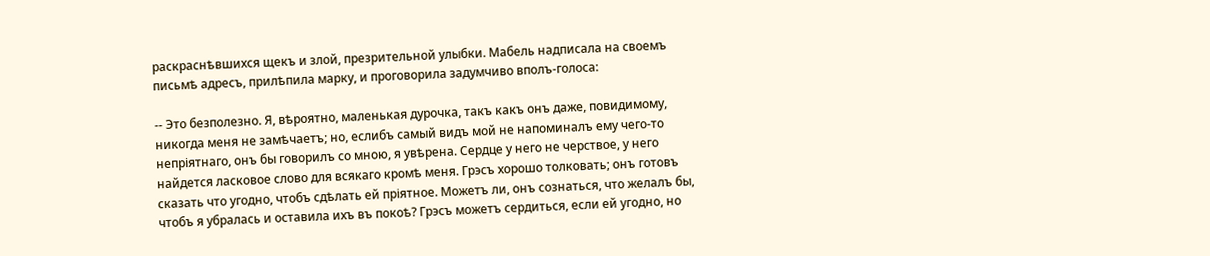раскраснѣвшихся щекъ и злой, презрительной улыбки. Мабель надписала на своемъ письмѣ адресъ, прилѣпила марку, и проговорила задумчиво вполъ-голоса:

-- Это безполезно. Я, вѣроятно, маленькая дурочка, такъ какъ онъ даже, повидимому, никогда меня не замѣчаетъ; но, еслибъ самый видъ мой не напоминалъ ему чего-то непріятнаго, онъ бы говорилъ со мною, я увѣрена. Сердце у него не черствое, у него найдется ласковое слово для всякаго кромѣ меня. Грэсъ хорошо толковать; онъ готовъ сказать что угодно, чтобъ сдѣлать ей пріятное. Можетъ ли, онъ сознаться, что желалъ бы, чтобъ я убралась и оставила ихъ въ покоѣ? Грэсъ можетъ сердиться, если ей угодно, но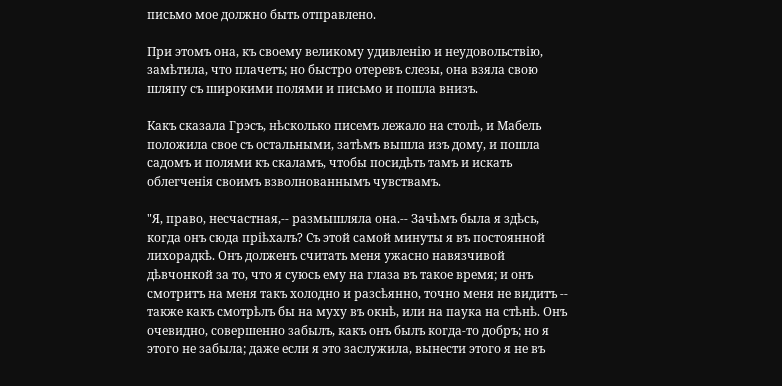письмо мое должно быть отправлено.

При этомъ она, къ своему великому удивленію и неудовольствію, замѣтила, что плачетъ; но быстро отеревъ слезы, она взяла свою шляпу съ широкими полями и письмо и пошла внизъ.

Какъ сказала Грэсъ, нѣсколько писемъ лежало на столѣ, и Мабель положила свое съ остальными, затѣмъ вышла изъ дому, и пошла садомъ и полями къ скаламъ, чтобы посидѣть тамъ и искать облегченія своимъ взволнованнымъ чувствамъ.

"Я, право, несчастная,-- размышляла она.-- Зачѣмъ была я здѣсь, когда онъ сюда пріѣхалъ? Съ этой самой минуты я въ постоянной лихорадкѣ. Онъ долженъ считать меня ужасно навязчивой дѣвчонкой за то, что я суюсь ему на глаза въ такое время; и онъ смотритъ на меня такъ холодно и разсѣянно, точно меня не видитъ -- также какъ смотрѣлъ бы на муху въ окнѣ, или на паука на стѣнѣ. Онъ очевидно, совершенно забылъ, какъ онъ былъ когда-то добръ; но я этого не забыла; даже если я это заслужила, вынести этого я не въ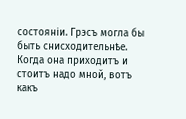состояніи. Грэсъ могла бы быть снисходительнѣе. Когда она приходитъ и стоитъ надо мной, вотъ какъ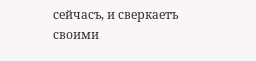сейчасъ, и сверкаетъ своими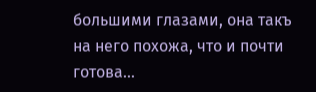большими глазами, она такъ на него похожа, что и почти готова...